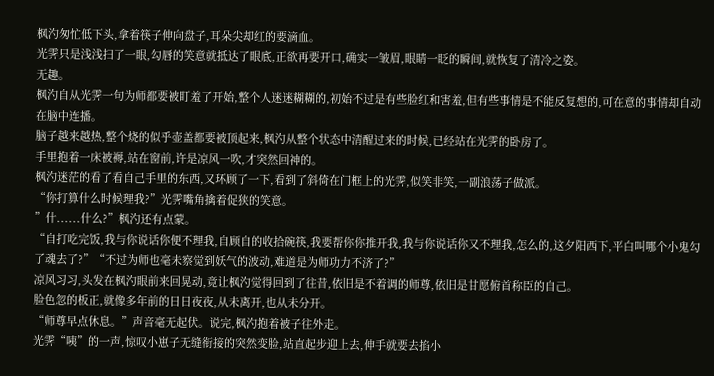枫汋匆忙低下头,拿着筷子伸向盘子,耳朵尖却红的要滴血。
光霁只是浅浅扫了一眼,勾唇的笑意就抵达了眼底,正欲再要开口,确实一皱眉,眼睛一眨的瞬间,就恢复了清冷之姿。
无趣。
枫汋自从光霁一句为师都要被盯羞了开始,整个人迷迷糊糊的,初始不过是有些脸红和害羞,但有些事情是不能反复想的,可在意的事情却自动在脑中连播。
脑子越来越热,整个烧的似乎壶盖都要被顶起来,枫汋从整个状态中清醒过来的时候,已经站在光霁的卧房了。
手里抱着一床被褥,站在窗前,许是凉风一吹,才突然回神的。
枫汋迷茫的看了看自己手里的东西,又环顾了一下,看到了斜倚在门框上的光霁,似笑非笑,一副浪荡子做派。
“你打算什么时候理我?”光霁嘴角擒着促狭的笑意。
”什......什么?”枫汋还有点蒙。
“自打吃完饭,我与你说话你便不理我,自顾自的收拾碗筷,我要帮你你推开我,我与你说话你又不理我,怎么的,这夕阳西下,平白叫哪个小鬼勾了魂去了?”“不过为师也毫未察觉到妖气的波动,难道是为师功力不济了?”
凉风习习,头发在枫汋眼前来回晃动,竟让枫汋觉得回到了往昔,依旧是不着调的师尊,依旧是甘愿俯首称臣的自己。
脸色忽的板正,就像多年前的日日夜夜,从未离开,也从未分开。
“师尊早点休息。”声音毫无起伏。说完,枫汋抱着被子往外走。
光霁“咦”的一声,惊叹小崽子无缝衔接的突然变脸,站直起步迎上去,伸手就要去掐小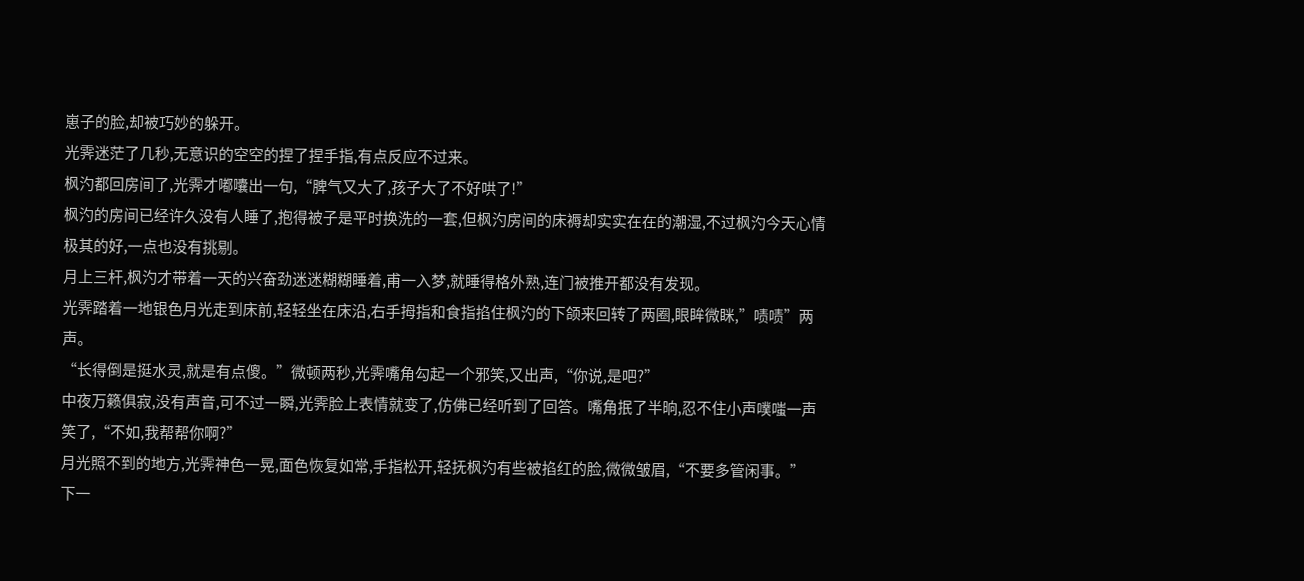崽子的脸,却被巧妙的躲开。
光霁迷茫了几秒,无意识的空空的捏了捏手指,有点反应不过来。
枫汋都回房间了,光霁才嘟囔出一句,“脾气又大了,孩子大了不好哄了!”
枫汋的房间已经许久没有人睡了,抱得被子是平时换洗的一套,但枫汋房间的床褥却实实在在的潮湿,不过枫汋今天心情极其的好,一点也没有挑剔。
月上三杆,枫汋才带着一天的兴奋劲迷迷糊糊睡着,甫一入梦,就睡得格外熟,连门被推开都没有发现。
光霁踏着一地银色月光走到床前,轻轻坐在床沿,右手拇指和食指掐住枫汋的下颌来回转了两圈,眼眸微眯,”啧啧”两声。
“长得倒是挺水灵,就是有点傻。”微顿两秒,光霁嘴角勾起一个邪笑,又出声,“你说,是吧?”
中夜万籁俱寂,没有声音,可不过一瞬,光霁脸上表情就变了,仿佛已经听到了回答。嘴角抿了半晌,忍不住小声噗嗤一声笑了,“不如,我帮帮你啊?”
月光照不到的地方,光霁神色一晃,面色恢复如常,手指松开,轻抚枫汋有些被掐红的脸,微微皱眉,“不要多管闲事。”
下一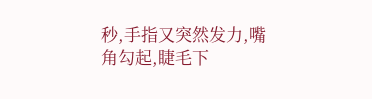秒,手指又突然发力,嘴角勾起,睫毛下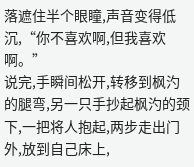落遮住半个眼瞳,声音变得低沉,“你不喜欢啊,但我喜欢啊。”
说完,手瞬间松开,转移到枫汋的腿弯,另一只手抄起枫汋的颈下,一把将人抱起,两步走出门外,放到自己床上,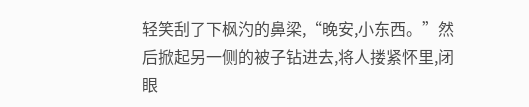轻笑刮了下枫汋的鼻梁,“晚安,小东西。”然后掀起另一侧的被子钻进去,将人搂紧怀里,闭眼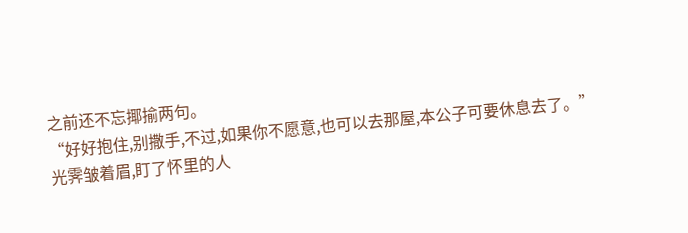之前还不忘揶揄两句。
“好好抱住,别撒手,不过,如果你不愿意,也可以去那屋,本公子可要休息去了。”
光霁皱着眉,盯了怀里的人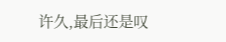许久,最后还是叹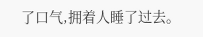了口气,拥着人睡了过去。